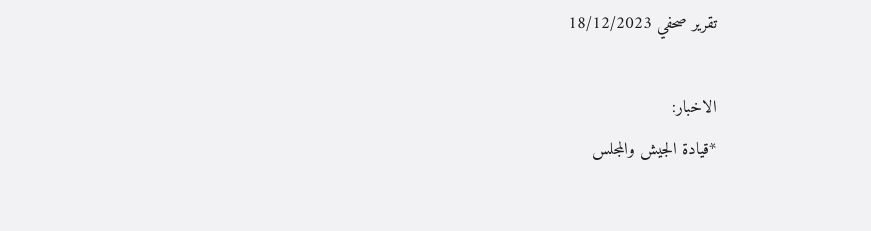تقرير صحفي 18/12/2023

الاخبار:
*قيادة الجيش والمجلس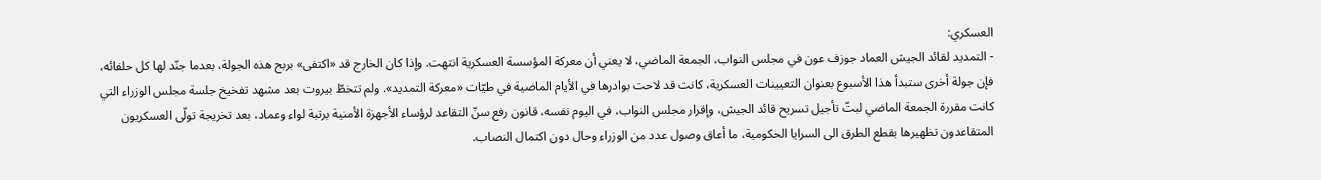العسكري:
- التمديد لقائد الجيش العماد جوزف عون في مجلس النواب، الجمعة الماضي، لا يعني أن معركة المؤسسة العسكرية انتهت. وإذا كان الخارج قد «اكتفى» بربح هذه الجولة، بعدما جنّد لها كل حلفائه، فإن جولة أخرى ستبدأ هذا الأسبوع بعنوان التعيينات العسكرية، كانت قد لاحت بوادرها في الأيام الماضية في طيّات «معركة التمديد». ولم تتخطّ بيروت بعد مشهد تفخيخ جلسة مجلس الوزراء التي كانت مقررة الجمعة الماضي لبتّ تأجيل تسريح قائد الجيش، وإقرار مجلس النواب، في اليوم نفسه، قانون رفع سنّ التقاعد لرؤساء الأجهزة الأمنية برتبة لواء وعماد، بعد تخريجة تولّى العسكريون المتقاعدون تظهيرها بقطع الطرق الى السرايا الحكومية، ما أعاق وصول عدد من الوزراء وحال دون اكتمال النصاب.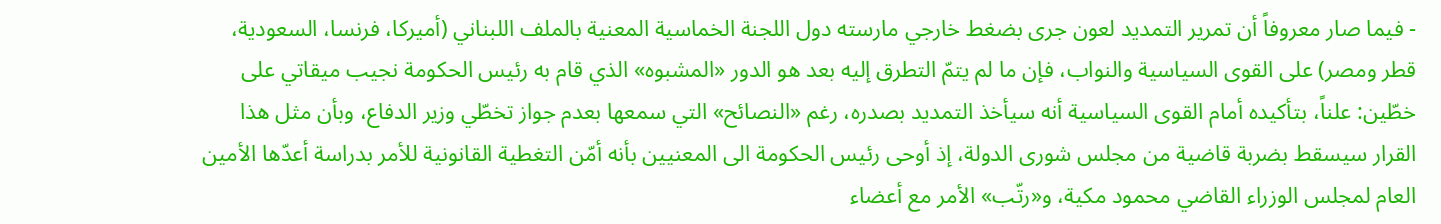- فيما صار معروفاً أن تمرير التمديد لعون جرى بضغط خارجي مارسته دول اللجنة الخماسية المعنية بالملف اللبناني (أميركا، فرنسا، السعودية، قطر ومصر) على القوى السياسية والنواب، فإن ما لم يتمّ التطرق إليه بعد هو الدور «المشبوه» الذي قام به رئيس الحكومة نجيب ميقاتي على خطّين: علناً، بتأكيده أمام القوى السياسية أنه سيأخذ التمديد بصدره، رغم «النصائح» التي سمعها بعدم جواز تخطّي وزير الدفاع، وبأن مثل هذا القرار سيسقط بضربة قاضية من مجلس شورى الدولة، إذ أوحى رئيس الحكومة الى المعنيين بأنه أمّن التغطية القانونية للأمر بدراسة أعدّها الأمين العام لمجلس الوزراء القاضي محمود مكية، و«رتّب» الأمر مع أعضاء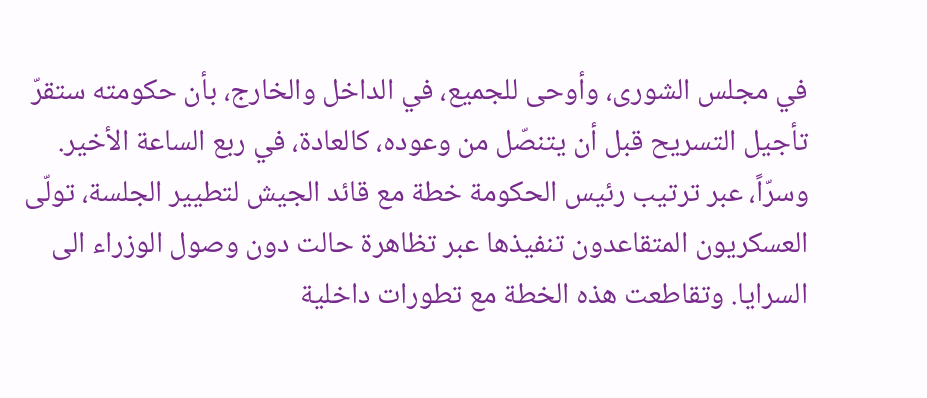في مجلس الشورى، وأوحى للجميع، في الداخل والخارج، بأن حكومته ستقرّ تأجيل التسريح قبل أن يتنصّل من وعوده، كالعادة، في ربع الساعة الأخير.
وسرّاً، عبر ترتيب رئيس الحكومة خطة مع قائد الجيش لتطيير الجلسة، تولّى العسكريون المتقاعدون تنفيذها عبر تظاهرة حالت دون وصول الوزراء الى السرايا. وتقاطعت هذه الخطة مع تطورات داخلية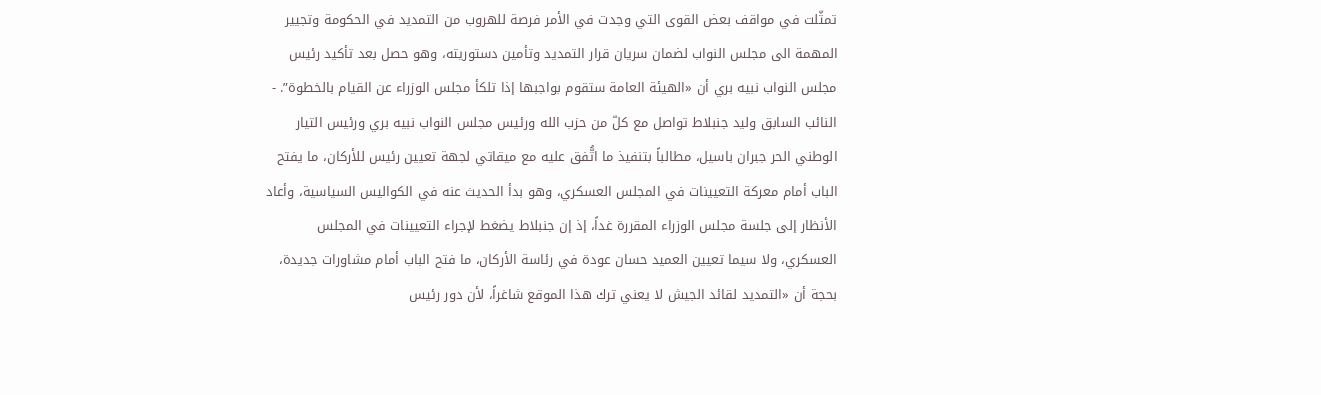تمثّلت في مواقف بعض القوى التي وجدت في الأمر فرصة للهروب من التمديد في الحكومة وتجيير المهمة الى مجلس النواب لضمان سريان قرار التمديد وتأمين دستوريته، وهو حصل بعد تأكيد رئيس مجلس النواب نبيه بري أن «الهيئة العامة ستقوم بواجبها إذا تلكأ مجلس الوزراء عن القيام بالخطوة”. - النائب السابق وليد جنبلاط تواصل مع كلّ من حزب الله ورئيس مجلس النواب نبيه بري ورئيس التيار الوطني الحر جبران باسيل، مطالباً بتنفيذ ما اتُّفق عليه مع ميقاتي لجهة تعيين رئيس للأركان، ما يفتح الباب أمام معركة التعيينات في المجلس العسكري، وهو بدأ الحديث عنه في الكواليس السياسية، وأعاد الأنظار إلى جلسة مجلس الوزراء المقررة غداً، إذ إن جنبلاط يضغط لإجراء التعيينات في المجلس العسكري، ولا سيما تعيين العميد حسان عودة في رئاسة الأركان، ما فتح الباب أمام مشاورات جديدة، بحجة أن «التمديد لقائد الجيش لا يعني ترك هذا الموقع شاغراً، لأن دور رئيس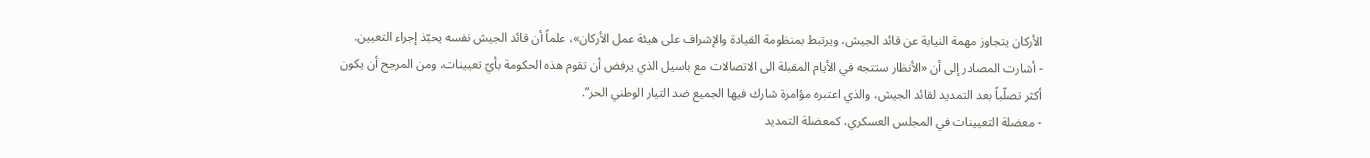الأركان يتجاوز مهمة النيابة عن قائد الجيش، ويرتبط بمنظومة القيادة والإشراف على هيئة عمل الأركان»، علماً أن قائد الجيش نفسه يحبّذ إجراء التعيين.
- أشارت المصادر إلى أن «الأنظار ستتجه في الأيام المقبلة الى الاتصالات مع باسيل الذي يرفض أن تقوم هذه الحكومة بأيّ تعيينات، ومن المرجح أن يكون أكثر تصلّباً بعد التمديد لقائد الجيش، والذي اعتبره مؤامرة شارك فيها الجميع ضد التيار الوطني الحر”.
- معضلة التعيينات في المجلس العسكري، كمعضلة التمديد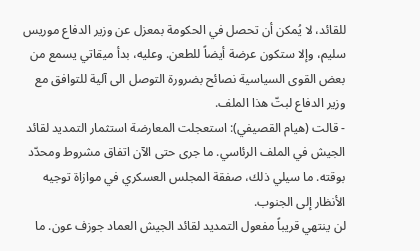للقائد، لا يُمكن أن تحصل في الحكومة بمعزل عن وزير الدفاع موريس سليم، وإلا ستكون عرضة أيضاً للطعن. وعليه، بدأ ميقاتي يسمع من بعض القوى السياسية نصائح بضرورة التوصل الى آلية للتوافق مع وزير الدفاع لبتّ هذا الملف.
- قالت (هيام القصيفي): استعجلت المعارضة استثمار التمديد لقائد الجيش في الملف الرئاسي. ما جرى حتى الآن اتفاق مشروط ومحدّد بوقته. ما سيلي ذلك، صفقة المجلس العسكري في موازاة توجيه الأنظار إلى الجنوب.
لن ينتهي قريباً مفعول التمديد لقائد الجيش العماد جوزف عون. ما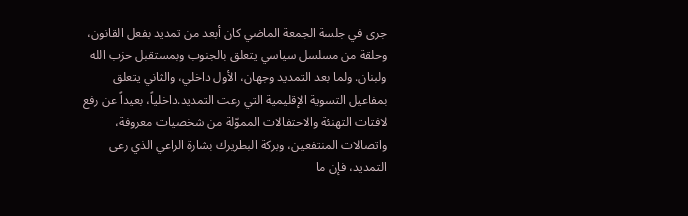جرى في جلسة الجمعة الماضي كان أبعد من تمديد بفعل القانون، وحلقة من مسلسل سياسي يتعلق بالجنوب وبمستقبل حزب الله ولبنان. ولما بعد التمديد وجهان، الأول داخلي، والثاني يتعلق بمفاعيل التسوية الإقليمية التي رعت التمديد.داخلياً، بعيداً عن رفع لافتات التهنئة والاحتفالات المموّلة من شخصيات معروفة، واتصالات المنتفعين، وبركة البطريرك بشارة الراعي الذي رعى التمديد، فإن ما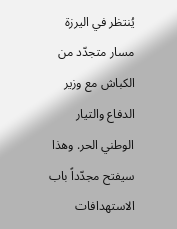يُنتظر في اليرزة مسار متجدّد من الكباش مع وزير الدفاع والتيار الوطني الحر. وهذا سيفتح مجدّداً باب الاستهدافات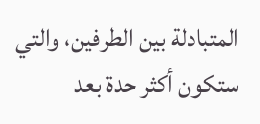المتبادلة بين الطرفين، والتي ستكون أكثر حدة بعد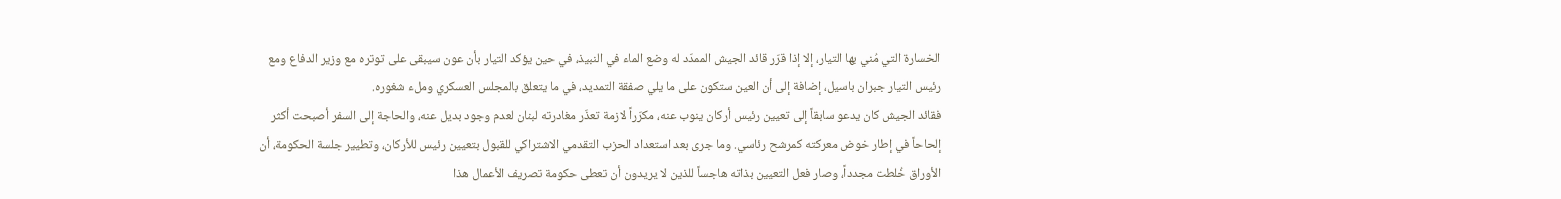الخسارة التي مُني بها التيار، إلا إذا قرّر قائد الجيش الممدّد له وضع الماء في النبيذ، في حين يؤكد التيار بأن عون سيبقى على توتره مع وزير الدفاع ومع رئيس التيار جبران باسيل، إضافة إلى أن العين ستكون على ما يلي صفقة التمديد، في ما يتعلق بالمجلس العسكري وملء شغوره.
فقائد الجيش كان يدعو سابقاً إلى تعيين رئيس أركان ينوب عنه، مكرّراً لازمة تعذّر مغادرته لبنان لعدم وجود بديل عنه، والحاجة إلى السفر أصبحت أكثر إلحاحاً في إطار خوض معركته كمرشح رئاسي. وما جرى بعد استعداد الحزب التقدمي الاشتراكي للقبول بتعيين رئيس للأركان، وتطيير جلسة الحكومة، أن الأوراق خُلطت مجدداً، وصار فعل التعيين بذاته هاجساً للذين لا يريدون أن تعطى حكومة تصريف الأعمال هذا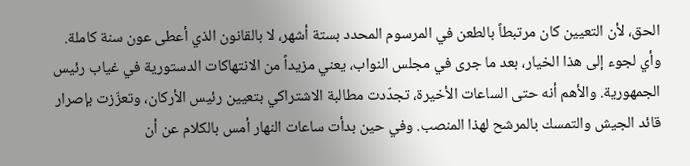الحق، لأن التعيين كان مرتبطاً بالطعن في المرسوم المحدد بستة أشهر، لا بالقانون الذي أعطى عون سنة كاملة. وأي لجوء إلى هذا الخيار، بعد ما جرى في مجلس النواب، يعني مزيداً من الانتهاكات الدستورية في غياب رئيس الجمهورية. والأهم أنه حتى الساعات الأخيرة، تجدّدت مطالبة الاشتراكي بتعيين رئيس الأركان، وتعزّزت بإصرار قائد الجيش والتمسك بالمرشح لهذا المنصب. وفي حين بدأت ساعات النهار أمس بالكلام عن أن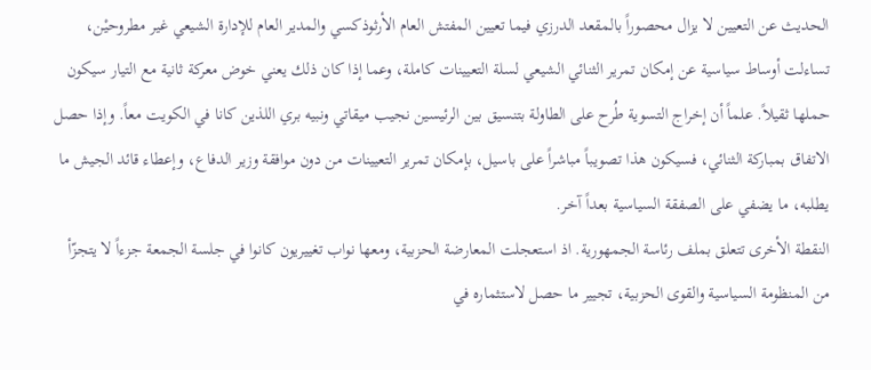الحديث عن التعيين لا يزال محصوراً بالمقعد الدرزي فيما تعيين المفتش العام الأرثوذكسي والمدير العام للإدارة الشيعي غير مطروحيْن، تساءلت أوساط سياسية عن إمكان تمرير الثنائي الشيعي لسلة التعيينات كاملة، وعما إذا كان ذلك يعني خوض معركة ثانية مع التيار سيكون حملها ثقيلاً. علماً أن إخراج التسوية طُرح على الطاولة بتنسيق بين الرئيسين نجيب ميقاتي ونبيه بري اللذين كانا في الكويت معاً. وإذا حصل الاتفاق بمباركة الثنائي، فسيكون هذا تصويباً مباشراً على باسيل، بإمكان تمرير التعيينات من دون موافقة وزير الدفاع، وإعطاء قائد الجيش ما يطلبه، ما يضفي على الصفقة السياسية بعداً آخر.
النقطة الأخرى تتعلق بملف رئاسة الجمهورية. اذ استعجلت المعارضة الحزبية، ومعها نواب تغييريون كانوا في جلسة الجمعة جزءاً لا يتجزّأ من المنظومة السياسية والقوى الحزبية، تجيير ما حصل لاستثماره في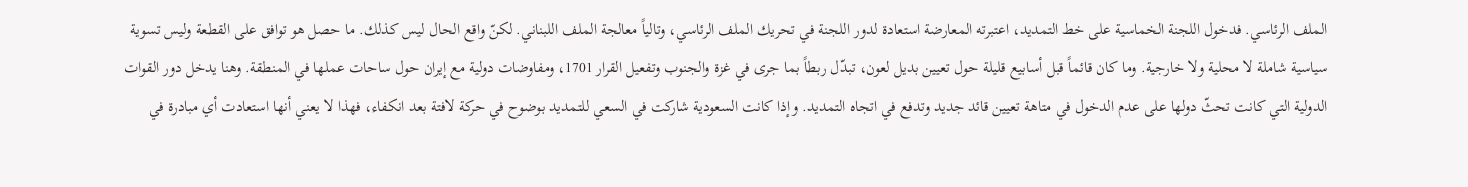الملف الرئاسي. فدخول اللجنة الخماسية على خط التمديد، اعتبرته المعارضة استعادة لدور اللجنة في تحريك الملف الرئاسي، وتالياً معالجة الملف اللبناني. لكنّ واقع الحال ليس كذلك. ما حصل هو توافق على القطعة وليس تسوية سياسية شاملة لا محلية ولا خارجية. وما كان قائماً قبل أسابيع قليلة حول تعيين بديل لعون، تبدّل ربطاً بما جرى في غزة والجنوب وتفعيل القرار 1701، ومفاوضات دولية مع إيران حول ساحات عملها في المنطقة. وهنا يدخل دور القوات الدولية التي كانت تحثّ دولها على عدم الدخول في متاهة تعيين قائد جديد وتدفع في اتجاه التمديد. وإذا كانت السعودية شاركت في السعي للتمديد بوضوح في حركة لافتة بعد انكفاء، فهذا لا يعني أنها استعادت أي مبادرة في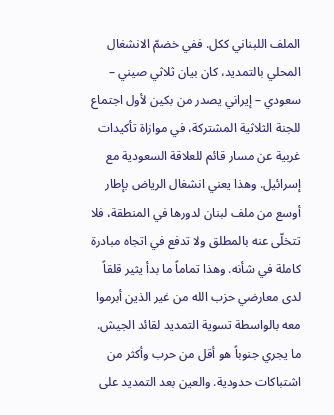الملف اللبناني ككل. ففي خضمّ الانشغال المحلي بالتمديد، كان بيان ثلاثي صيني – سعودي – إيراني يصدر من بكين لأول اجتماع للجنة الثلاثية المشتركة، في موازاة تأكيدات غربية عن مسار قائم للعلاقة السعودية مع إسرائيل. وهذا يعني انشغال الرياض بإطار أوسع من ملف لبنان لدورها في المنطقة، فلا تتخلّى عنه بالمطلق ولا تدفع في اتجاه مبادرة كاملة في شأنه. وهذا تماماً ما بدأ يثير قلقاً لدى معارضي حزب الله من غير الذين أبرموا معه بالواسطة تسوية التمديد لقائد الجيش.
ما يجري جنوباً هو أقل من حرب وأكثر من اشتباكات حدودية. والعين بعد التمديد على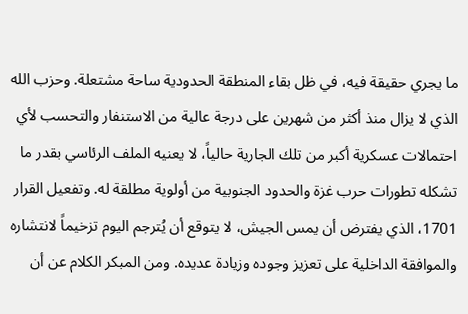ما يجري حقيقة فيه، في ظل بقاء المنطقة الحدودية ساحة مشتعلة. وحزب الله الذي لا يزال منذ أكثر من شهرين على درجة عالية من الاستنفار والتحسب لأي احتمالات عسكرية أكبر من تلك الجارية حالياً، لا يعنيه الملف الرئاسي بقدر ما تشكله تطورات حرب غزة والحدود الجنوبية من أولوية مطلقة له. وتفعيل القرار 1701، الذي يفترض أن يمس الجيش، لا يتوقع أن يُترجم اليوم تزخيماً لانتشاره والموافقة الداخلية على تعزيز وجوده وزيادة عديده. ومن المبكر الكلام عن أن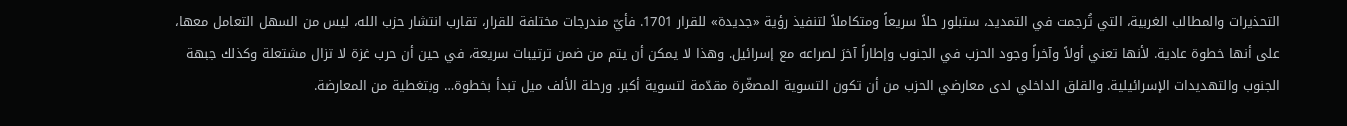التحذيرات والمطالب الغربية، التي تُرجمت في التمديد، ستبلور حلاً سريعاً ومتكاملاً لتنفيذ رؤية «جديدة» للقرار 1701. فأيّ مندرجات مختلفة للقرار، تقارب انتشار حزب الله، ليس من السهل التعامل معها، على أنها خطوة عادية. لأنها تعني أولاً وآخراً وجود الحزب في الجنوب وإطاراً آخرَ لصراعه مع إسرائيل. وهذا لا يمكن أن يتم من ضمن ترتيبات سريعة، في حين أن حرب غزة لا تزال مشتعلة وكذلك جبهة الجنوب والتهديدات الإسرائيلية. والقلق الداخلي لدى معارضي الحزب من أن تكون التسوية المصغّرة مقدّمة لتسوية أكبر. ورحلة الألف ميل تبدأ بخطوة… وبتغطية من المعارضة.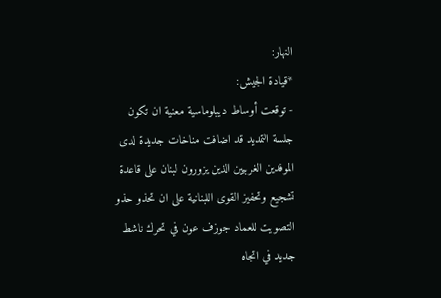النهار:
*قيادة الجيش:
- توقعت أوساط ديبلوماسية معنية ان تكون جلسة التمديد قد اضافت مناخات جديدة لدى الموفدين الغربيين الذين يزورون لبنان على قاعدة تشجيع وتحفيز القوى اللبنانية على ان تحذو حذو التصويت للعماد جوزف عون في تحرك ناشط جديد في اتجاه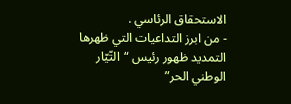الاستحقاق الرئاسي .
- من ابرز التداعيات التي ظهرها التمديد ظهور رئيس “التّيّار الوطني الحر”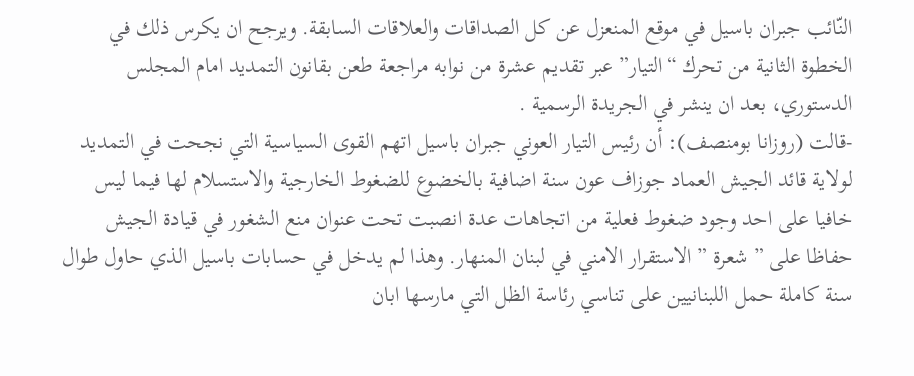النّائب جبران باسيل في موقع المنعزل عن كل الصداقات والعلاقات السابقة. ويرجح ان يكرس ذلك في الخطوة الثانية من تحرك “التيار” عبر تقديم عشرة من نوابه مراجعة طعن بقانون التمديد امام المجلس الدستوري، بعد ان ينشر في الجريدة الرسمية .
-قالت (روزانا بومنصف): أن رئيس التيار العوني جبران باسيل اتهم القوى السياسية التي نجحت في التمديد لولاية قائد الجيش العماد جوزاف عون سنة اضافية بالخضوع للضغوط الخارجية والاستسلام لها فيما ليس خافيا على احد وجود ضغوط فعلية من اتجاهات عدة انصبت تحت عنوان منع الشغور في قيادة الجيش حفاظا على ” شعرة ” الاستقرار الامني في لبنان المنهار. وهذا لم يدخل في حسابات باسيل الذي حاول طوال سنة كاملة حمل اللبنانيين على تناسي رئاسة الظل التي مارسها ابان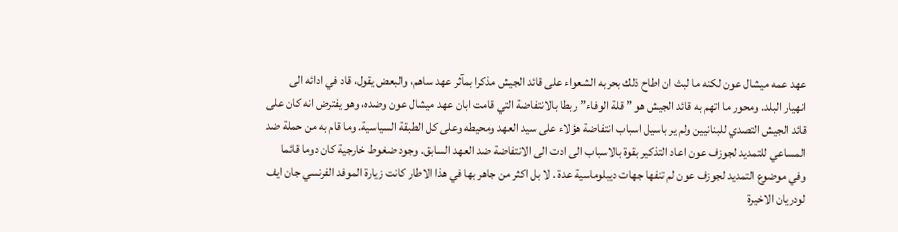عهد عمه ميشال عون لكنه ما لبث ان اطاح ذلك بحربه الشعواء على قائد الجيش مذكرا بمآثر عهد ساهم، والبعض يقول، قاد في ادائه الى انهيار البلد. ومحور ما اتهم به قائد الجيش هو ” قلة الوفاء” ربطا بالانتفاضة التي قامت ابان عهد ميشال عون وضده، وهو يفترض انه كان على قائد الجيش التصدي للبنانيين ولم ير باسيل اسباب انتفاضة هؤلاء على سيد العهد ومحيطه وعلى كل الطبقة السياسية. وما قام به من حملة ضد المساعي للتمديد لجوزف عون اعاد التذكير بقوة بالاسباب الى ادت الى الانتفاضة ضد العهد السابق. وجود ضغوط خارجية كان دوما قائما وفي موضوع التمديد لجوزف عون لم تنفها جهات ديبلوماسية عدة . لا بل اكثر من جاهر بها في هذا الاطار كانت زيارة الموفد الفرنسي جان ايف لودريان الاخيرة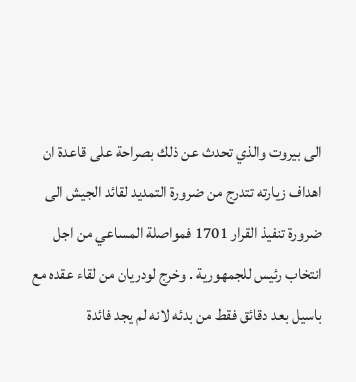الى بيروت والذي تحدث عن ذلك بصراحة على قاعدة ان اهداف زيارته تتدرج من ضرورة التمديد لقائد الجيش الى ضرورة تنفيذ القرار 1701 فمواصلة المساعي من اجل انتخاب رئيس للجمهورية . وخرج لودريان من لقاء عقده مع باسيل بعد دقائق فقط من بدئه لانه لم يجد فائدة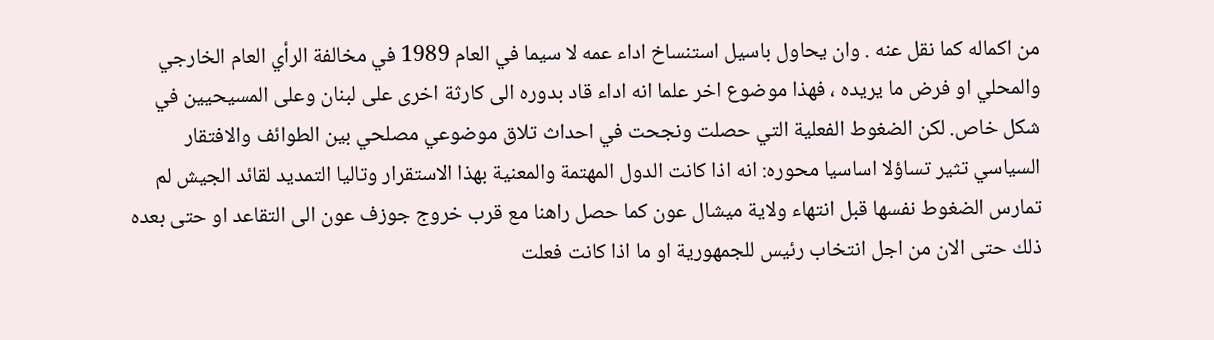من اكماله كما نقل عنه . وان يحاول باسيل استنساخ اداء عمه لا سيما في العام 1989 في مخالفة الرأي العام الخارجي والمحلي او فرض ما يريده ، فهذا موضوع اخر علما انه اداء قاد بدوره الى كارثة اخرى على لبنان وعلى المسيحيين في شكل خاص. لكن الضغوط الفعلية التي حصلت ونجحت في احداث تلاق موضوعي مصلحي بين الطوائف والافتقار السياسي تثير تساؤلا اساسيا محوره: انه اذا كانت الدول المهتمة والمعنية بهذا الاستقرار وتاليا التمديد لقائد الجيش لم تمارس الضغوط نفسها قبل انتهاء ولاية ميشال عون كما حصل راهنا مع قرب خروج جوزف عون الى التقاعد او حتى بعده ذلك حتى الان من اجل انتخاب رئيس للجمهورية او ما اذا كانت فعلت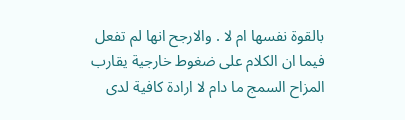بالقوة نفسها ام لا . والارجح انها لم تفعل فيما ان الكلام على ضغوط خارجية يقارب المزاح السمج ما دام لا ارادة كافية لدى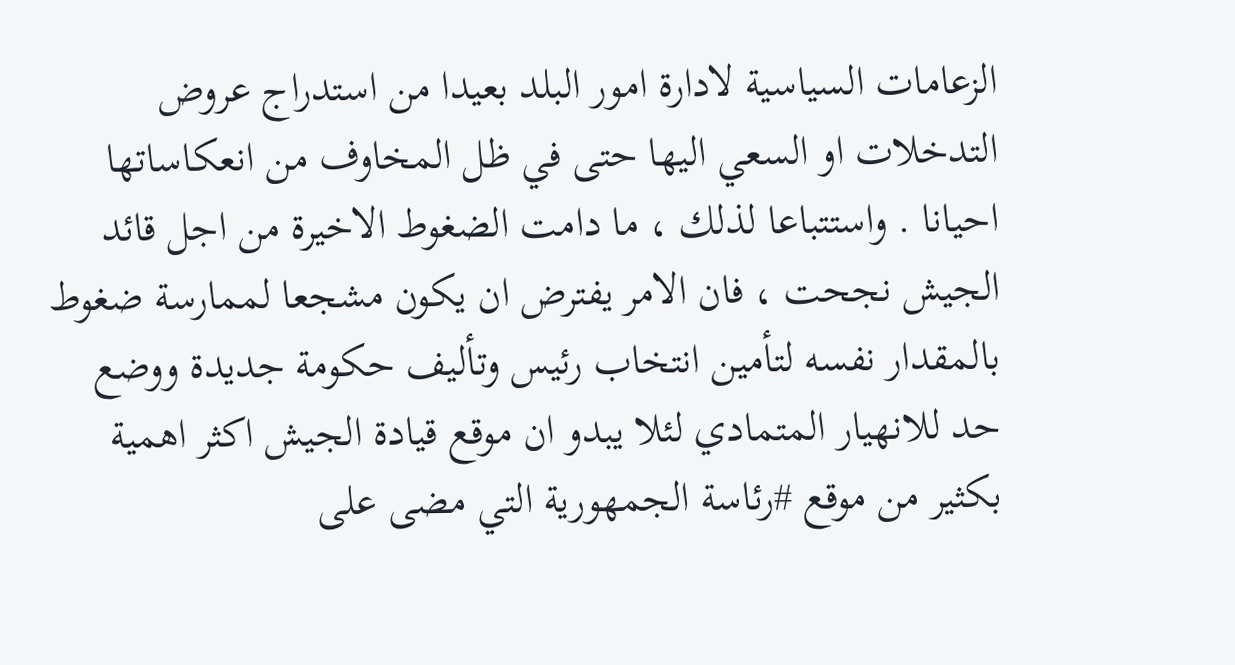الزعامات السياسية لادارة امور البلد بعيدا من استدراج عروض التدخلات او السعي اليها حتى في ظل المخاوف من انعكاساتها احيانا . واستتباعا لذلك ، ما دامت الضغوط الاخيرة من اجل قائد الجيش نجحت ، فان الامر يفترض ان يكون مشجعا لممارسة ضغوط بالمقدار نفسه لتأمين انتخاب رئيس وتأليف حكومة جديدة ووضع حد للانهيار المتمادي لئلا يبدو ان موقع قيادة الجيش اكثر اهمية بكثير من موقع #رئاسة الجمهورية التي مضى على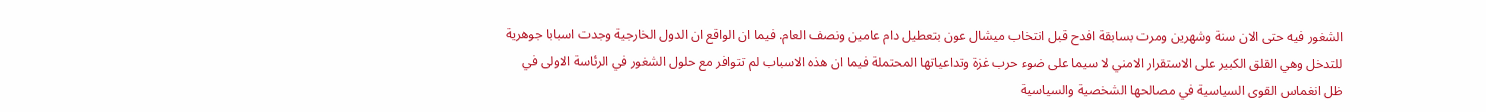الشغور فيه حتى الان سنة وشهرين ومرت بسابقة افدح قبل انتخاب ميشال عون بتعطيل دام عامين ونصف العام. فيما ان الواقع ان الدول الخارجية وجدت اسبابا جوهرية للتدخل وهي القلق الكبير على الاستقرار الامني لا سيما على ضوء حرب غزة وتداعياتها المحتملة فيما ان هذه الاسباب لم تتوافر مع حلول الشغور في الرئاسة الاولى في ظل انغماس القوى السياسية في مصالحها الشخصية والسياسية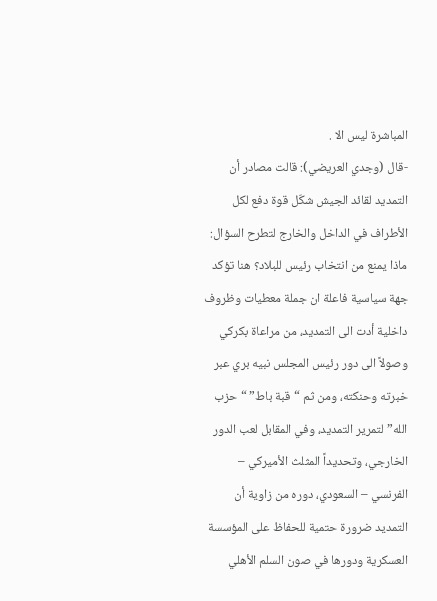المباشرة ليس الا .
-قال (وجدي العريضي): قالت مصادر أن التمديد لقائد الجيش شكّل قوة دفع لكل الأطراف في الداخل والخارج لتطرح السؤال: ماذا يمنع من انتخاب رئيس للبلاد؟ هنا تؤكد جهة سياسية فاعلة ان جملة معطيات وظروف داخلية أدت الى التمديد، من مراعاة بكركي وصولاً الى دور رئيس المجلس نبيه بري عبر خبرته وحنكته، ومن ثم “قبة باط” “حزب الله” لتمرير التمديد، وفي المقابل لعب الدور الخارجي، وتحديداً المثلث الأميركي – الفرنسي – السعودي، دوره من زاوية أن التمديد ضرورة حتمية للحفاظ على المؤسسة العسكرية ودورها في صون السلم الأهلي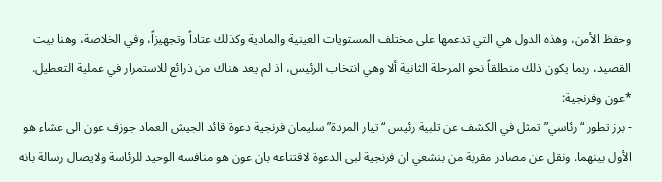وحفظ الأمن، وهذه الدول هي التي تدعمها على مختلف المستويات العينية والمادية وكذلك عتاداً وتجهيزاً، وفي الخلاصة، وهنا بيت القصيد، ربما يكون ذلك منطلقاً نحو المرحلة الثانية ألا وهي انتخاب الرئيس، اذ لم يعد هناك من ذرائع للاستمرار في عملية التعطيل.
*عون وفرنجية:
- برز تطور “رئاسي” تمثل في الكشف عن تلبية رئيس “تيار المردة” سليمان فرنجية دعوة قائد الجيش العماد جوزف عون الى عشاء هو الأول بينهما. ونقل عن مصادر مقربة من بنشعي ان فرنجية لبى الدعوة لاقتناعه بان عون هو منافسه الوحيد للرئاسة ولايصال رسالة بانه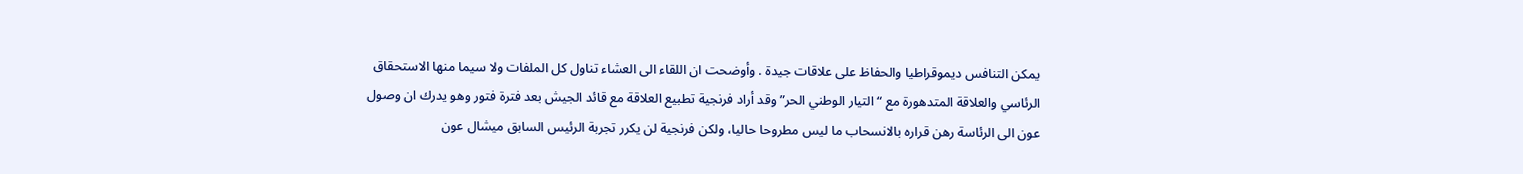يمكن التنافس ديموقراطيا والحفاظ على علاقات جيدة . وأوضحت ان اللقاء الى العشاء تناول كل الملفات ولا سيما منها الاستحقاق الرئاسي والعلاقة المتدهورة مع “التيار الوطني الحر” وقد أراد فرنجية تطبيع العلاقة مع قائد الجيش بعد فترة فتور وهو يدرك ان وصول عون الى الرئاسة رهن قراره بالانسحاب ما ليس مطروحا حاليا، ولكن فرنجية لن يكرر تجربة الرئيس السابق ميشال عون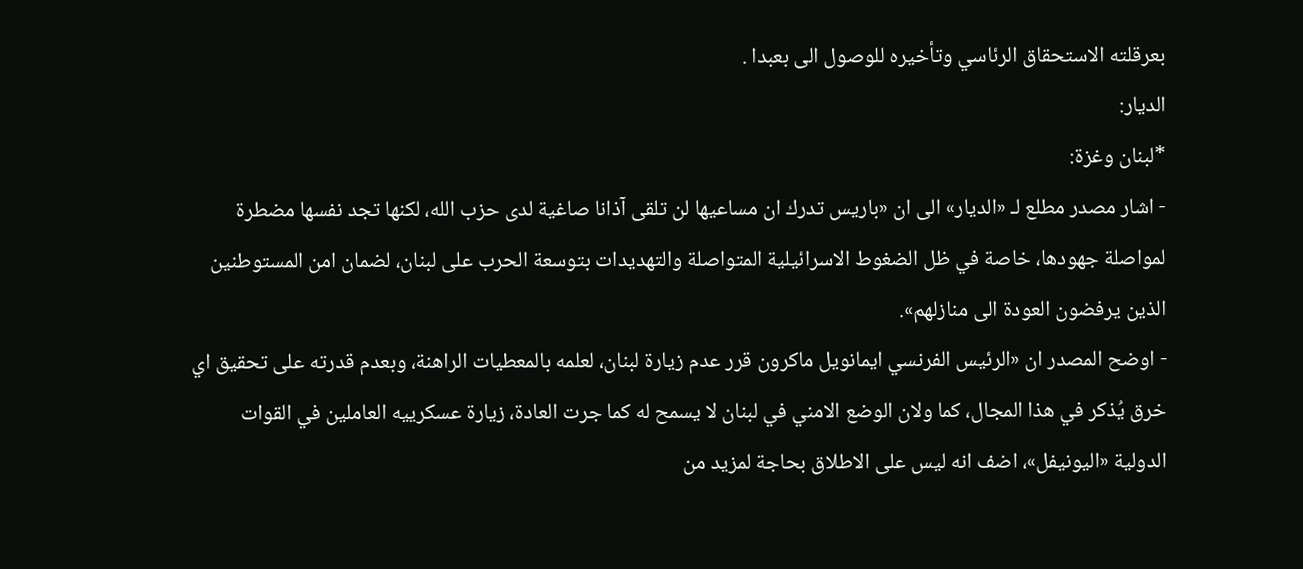بعرقلته الاستحقاق الرئاسي وتأخيره للوصول الى بعبدا .
الديار:
*لبنان وغزة:
- اشار مصدر مطلع لـ «الديار» الى ان «باريس تدرك ان مساعيها لن تلقى آذانا صاغية لدى حزب الله، لكنها تجد نفسها مضطرة لمواصلة جهودها، خاصة في ظل الضغوط الاسرائيلية المتواصلة والتهديدات بتوسعة الحرب على لبنان، لضمان امن المستوطنين الذين يرفضون العودة الى منازلهم».
- اوضح المصدر ان «الرئيس الفرنسي ايمانويل ماكرون قرر عدم زيارة لبنان، لعلمه بالمعطيات الراهنة، وبعدم قدرته على تحقيق اي خرق يُذكر في هذا المجال، كما ولان الوضع الامني في لبنان لا يسمح له كما جرت العادة، زيارة عسكرييه العاملين في القوات الدولية «اليونيفل»، اضف انه ليس على الاطلاق بحاجة لمزيد من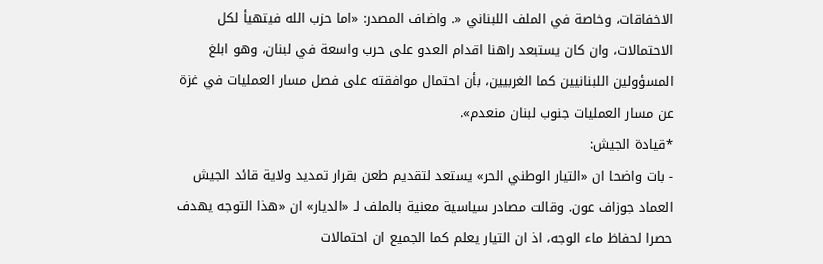الاخفاقات، وخاصة في الملف اللبناني «. واضاف المصدر: «اما حزب الله فيتهيأ لكل الاحتمالات، وان كان يستبعد راهنا اقدام العدو على حرب واسعة في لبنان، وهو ابلغ المسؤولين اللبنانيين كما الغربيين، بأن احتمال موافقته على فصل مسار العمليات في غزة عن مسار العمليات جنوب لبنان منعدم».
*قيادة الجيش:
- بات واضحا ان «التيار الوطني الحر» يستعد لتقديم طعن بقرار تمديد ولاية قائد الجيش العماد جوزاف عون. وقالت مصادر سياسية معنية بالملف لـ «الديار» ان «هذا التوجه يهدف حصرا لحفاظ ماء الوجه، اذ ان التيار يعلم كما الجميع ان احتمالات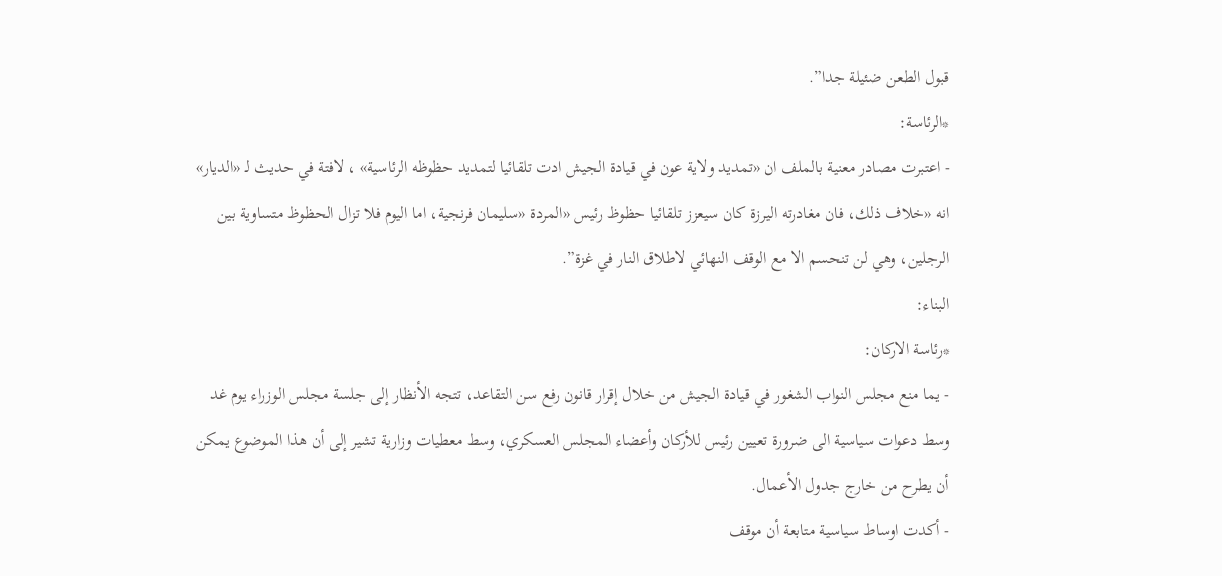قبول الطعن ضئيلة جدا”.
*الرئاسة:
- اعتبرت مصادر معنية بالملف ان «تمديد ولاية عون في قيادة الجيش ادت تلقائيا لتمديد حظوظه الرئاسية» ، لافتة في حديث لـ «الديار» انه «خلاف ذلك، فان مغادرته اليرزة كان سيعزز تلقائيا حظوظ رئيس «المردة «سليمان فرنجية، اما اليوم فلا تزال الحظوظ متساوية بين الرجلين، وهي لن تنحسم الا مع الوقف النهائي لاطلاق النار في غزة”.
البناء:
*رئاسة الاركان:
- يما منع مجلس النواب الشغور في قيادة الجيش من خلال إقرار قانون رفع سن التقاعد، تتجه الأنظار إلى جلسة مجلس الوزراء يوم غد وسط دعوات سياسية الى ضرورة تعيين رئيس للأركان وأعضاء المجلس العسكري، وسط معطيات وزارية تشير إلى أن هذا الموضوع يمكن أن يطرح من خارج جدول الأعمال.
- أكدت اوساط سياسية متابعة أن موقف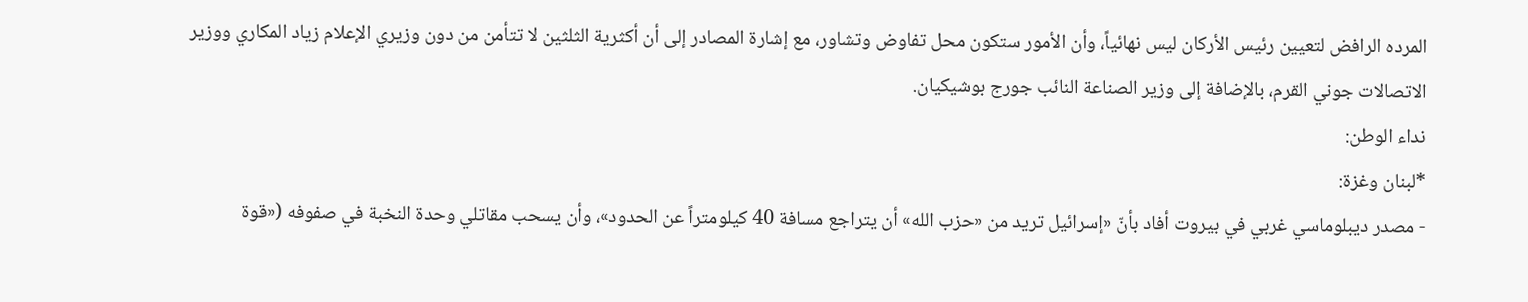المرده الرافض لتعيين رئيس الأركان ليس نهائياً، وأن الأمور ستكون محل تفاوض وتشاور، مع إشارة المصادر إلى أن أكثرية الثلثين لا تتأمن من دون وزيري الإعلام زياد المكاري ووزير الاتصالات جوني القرم، بالإضافة إلى وزير الصناعة النائب جورج بوشيكيان.
نداء الوطن:
*لبنان وغزة:
- مصدر ديبلوماسي غربي في بيروت أفاد بأنّ «إسرائيل تريد من «حزب الله» أن يتراجع مسافة 40 كيلومتراً عن الحدود»، وأن يسحب مقاتلي وحدة النخبة في صفوفه («قوة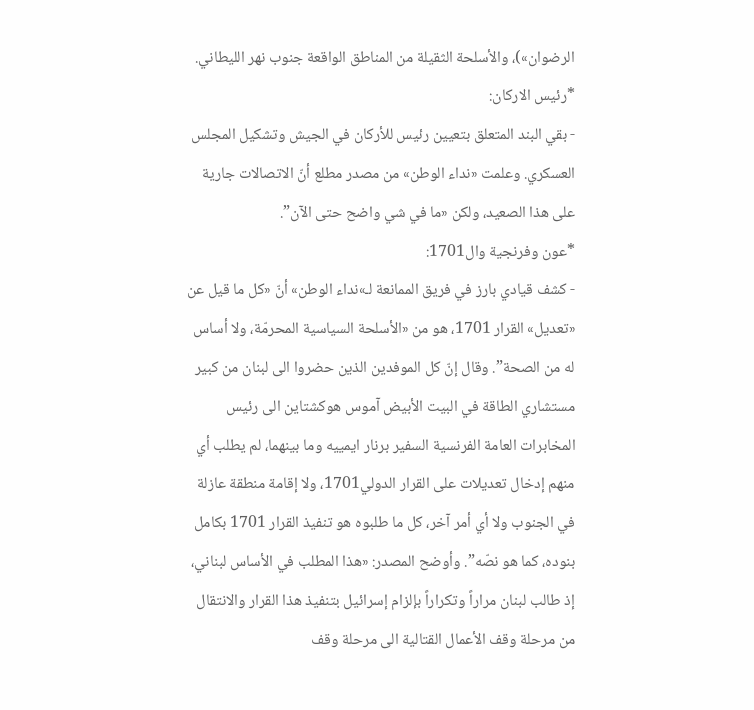الرضوان»)، والأسلحة الثقيلة من المناطق الواقعة جنوب نهر الليطاني.
*رئيس الاركان:
- بقي البند المتعلق بتعيين رئيس للأركان في الجيش وتشكيل المجلس العسكري. وعلمت «نداء الوطن» من مصدر مطلع أنّ الاتصالات جارية على هذا الصعيد، ولكن «ما في شي واضح حتى الآن”.
*عون وفرنجية وال1701:
- كشف قيادي بارز في فريق الممانعة لـ»نداء الوطن» أنّ «كل ما قيل عن «تعديل» القرار 1701، هو من «الأسلحة السياسية المحرمّة، ولا أساس له من الصحة”. وقال إنّ كل الموفدين الذين حضروا الى لبنان من كبير مستشاري الطاقة في البيت الأبيض آموس هوكشتاين الى رئيس المخابرات العامة الفرنسية السفير برنار ايمييه وما بينهما، لم يطلب أي منهم إدخال تعديلات على القرار الدولي1701، ولا إقامة منطقة عازلة في الجنوب ولا أي أمر آخر، كل ما طلبوه هو تنفيذ القرار 1701 بكامل بنوده، كما هو نصّه”. وأوضح المصدر: «هذا المطلب في الأساس لبناني، إذ طالب لبنان مراراً وتكراراً بإلزام إسرائيل بتنفيذ هذا القرار والانتقال من مرحلة وقف الأعمال القتالية الى مرحلة وقف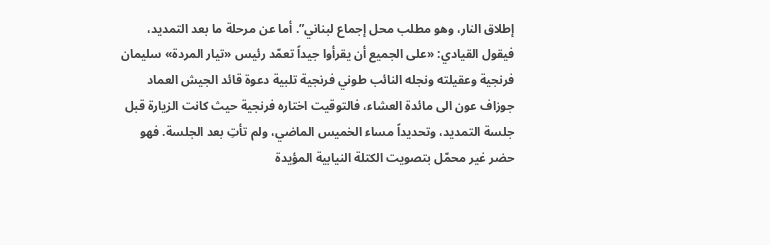إطلاق النار، وهو مطلب محل إجماع لبناني”. أما عن مرحلة ما بعد التمديد، فيقول القيادي: «على الجميع أن يقرأوا جيداً تعمّد رئيس «تيار المردة» سليمان فرنجية وعقيلته ونجله النائب طوني فرنجية تلبية دعوة قائد الجيش العماد جوزاف عون الى مائدة العشاء، فالتوقيت اختاره فرنجية حيث كانت الزيارة قبل جلسة التمديد، وتحديداً مساء الخميس الماضي، ولم تأتِ بعد الجلسة. فهو حضر غير محمّل بتصويت الكتلة النيابية المؤيدة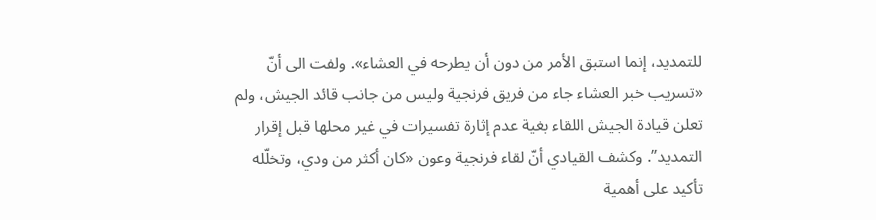للتمديد، إنما استبق الأمر من دون أن يطرحه في العشاء». ولفت الى أنّ «تسريب خبر العشاء جاء من فريق فرنجية وليس من جانب قائد الجيش، ولم تعلن قيادة الجيش اللقاء بغية عدم إثارة تفسيرات في غير محلها قبل إقرار التمديد”. وكشف القيادي أنّ لقاء فرنجية وعون «كان أكثر من ودي، وتخلّله تأكيد على أهمية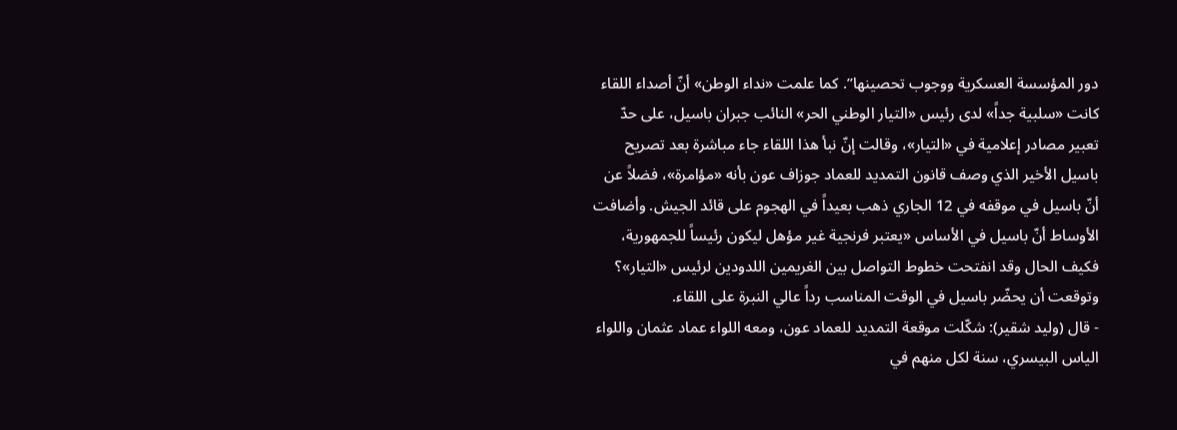دور المؤسسة العسكرية ووجوب تحصينها”. كما علمت «نداء الوطن» أنّ أصداء اللقاء كانت «سلبية جداً» لدى رئيس «التيار الوطني الحر» النائب جبران باسيل، على حدّ تعبير مصادر إعلامية في «التيار»، وقالت إنّ نبأ هذا اللقاء جاء مباشرة بعد تصريح باسيل الأخير الذي وصف قانون التمديد للعماد جوزاف عون بأنه «مؤامرة»، فضلاً عن أنّ باسيل في موقفه في 12 الجاري ذهب بعيداً في الهجوم على قائد الجيش. وأضافت الأوساط أنّ باسيل في الأساس «يعتبر فرنجية غير مؤهل ليكون رئيساً للجمهورية، فكيف الحال وقد انفتحت خطوط التواصل بين الغريمين اللدودين لرئيس «التيار»؟ وتوقعت أن يحضّر باسيل في الوقت المناسب رداً عالي النبرة على اللقاء.
- قال (وليد شقير): شكّلت موقعة التمديد للعماد عون، ومعه اللواء عماد عثمان واللواء الياس البيسري، سنة لكل منهم في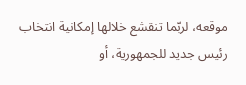موقعه، لربّما تنقشع خلالها إمكانية انتخاب رئيس جديد للجمهورية، أو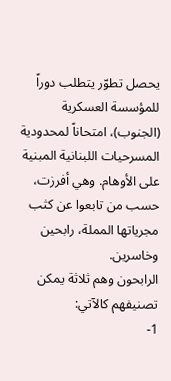يحصل تطوّر يتطلب دوراً للمؤسسة العسكرية (الجنوب)، امتحاناً لمحدودية المسرحيات اللبنانية المبنية على الأوهام. وهي أفرزت، حسب من تابعوا عن كثب مجرياتها المملة، رابحين وخاسرين.
الرابحون وهم ثلاثة يمكن تصنيفهم كالآتي:
1-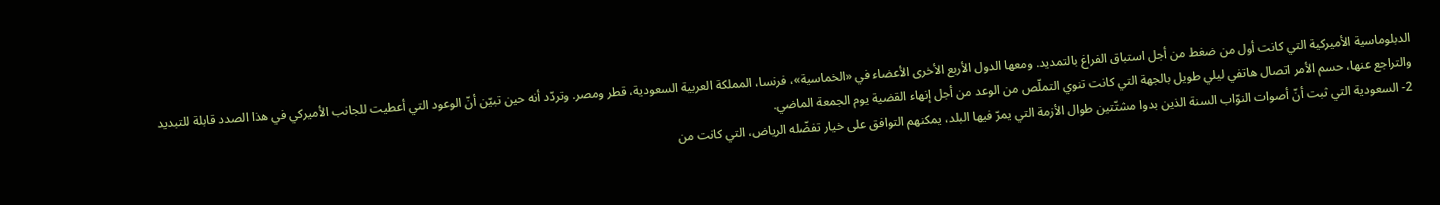الدبلوماسية الأميركية التي كانت أول من ضغط من أجل استباق الفراغ بالتمديد. ومعها الدول الأربع الأخرى الأعضاء في «الخماسية»، فرنسا، المملكة العربية السعودية، قطر ومصر. وتردّد أنه حين تبيّن أنّ الوعود التي أعطيت للجانب الأميركي في هذا الصدد قابلة للتبديد والتراجع عنها، حسم الأمر اتصال هاتفي ليلي طويل بالجهة التي كانت تنوي التملّص من الوعد من أجل إنهاء القضية يوم الجمعة الماضي.
2- السعودية التي ثبت أنّ أصوات النوّاب السنة الذين بدوا مشتّتين طوال الأزمة التي يمرّ فيها البلد، يمكنهم التوافق على خيار تفضّله الرياض، التي كانت من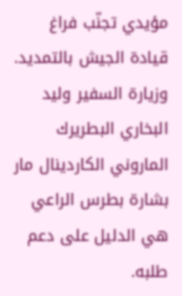مؤيدي تجنّب فراغ قيادة الجيش بالتمديد. وزيارة السفير وليد البخاري البطريرك الماروني الكاردينال مار بشارة بطرس الراعي هي الدليل على دعم طلبه.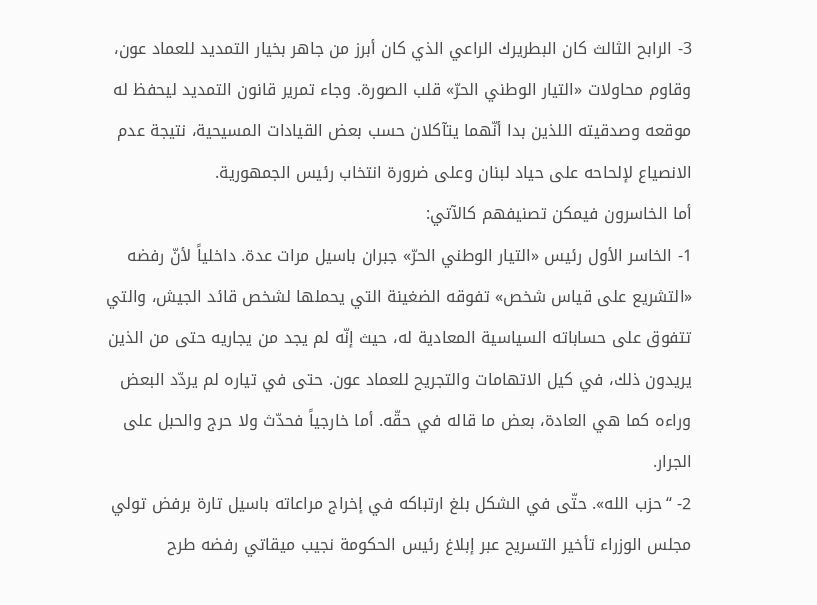3- الرابح الثالث كان البطريرك الراعي الذي كان أبرز من جاهر بخيار التمديد للعماد عون، وقاوم محاولات «التيار الوطني الحرّ» قلب الصورة. وجاء تمرير قانون التمديد ليحفظ له موقعه وصدقيته اللذين بدا أنّهما يتآكلان حسب بعض القيادات المسيحية، نتيجة عدم الانصياع لإلحاحه على حياد لبنان وعلى ضرورة انتخاب رئيس الجمهورية.
أما الخاسرون فيمكن تصنيفهم كالآتي:
1- الخاسر الأول رئيس «التيار الوطني الحرّ» جبران باسيل مرات عدة. داخلياً لأنّ رفضه «التشريع على قياس شخص» تفوقه الضغينة التي يحملها لشخص قائد الجيش، والتي تتفوق على حساباته السياسية المعادية له، حيث إنّه لم يجد من يجاريه حتى من الذين يريدون ذلك، في كيل الاتهامات والتجريح للعماد عون. حتى في تياره لم يردّد البعض وراءه كما هي العادة، بعض ما قاله في حقّه. أما خارجياً فحدّث ولا حرج والحبل على الجرار.
2- “حزب الله». حتّى في الشكل بلغ ارتباكه في إخراج مراعاته باسيل تارة برفض تولي مجلس الوزراء تأخير التسريح عبر إبلاغ رئيس الحكومة نجيب ميقاتي رفضه طرح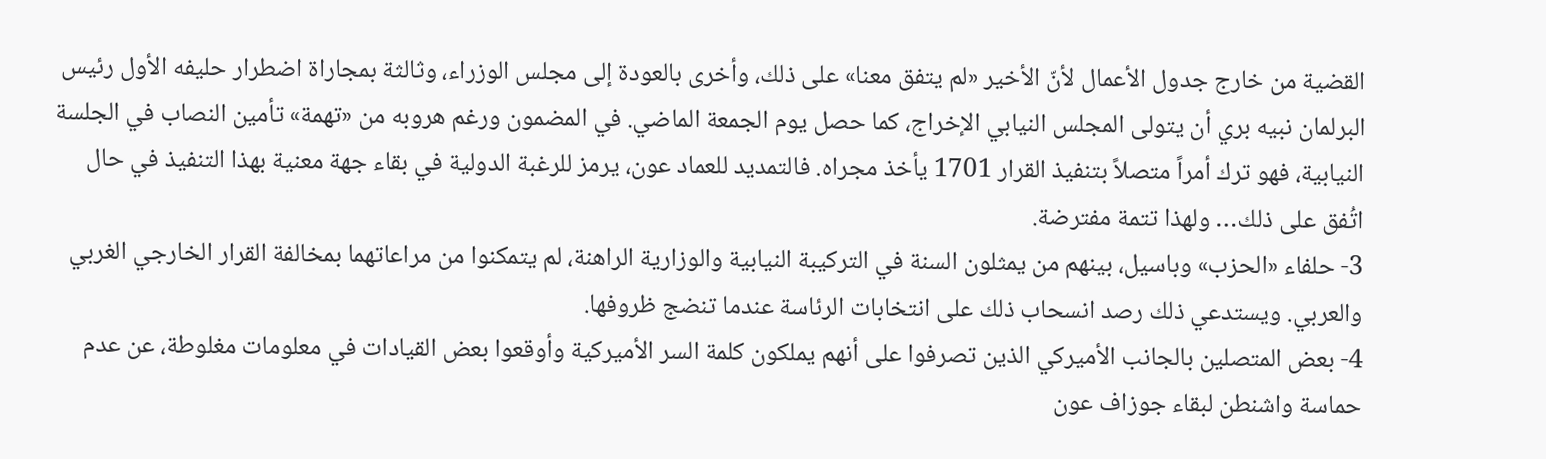القضية من خارج جدول الأعمال لأنّ الأخير «لم يتفق معنا» على ذلك، وأخرى بالعودة إلى مجلس الوزراء، وثالثة بمجاراة اضطرار حليفه الأول رئيس البرلمان نبيه بري أن يتولى المجلس النيابي الإخراج، كما حصل يوم الجمعة الماضي. في المضمون ورغم هروبه من «تهمة» تأمين النصاب في الجلسة النيابية، فهو ترك أمراً متصلاً بتنفيذ القرار 1701 يأخذ مجراه. فالتمديد للعماد عون، يرمز للرغبة الدولية في بقاء جهة معنية بهذا التنفيذ في حال اتُفق على ذلك… ولهذا تتمة مفترضة.
3- حلفاء «الحزب» وباسيل، بينهم من يمثلون السنة في التركيبة النيابية والوزارية الراهنة، لم يتمكنوا من مراعاتهما بمخالفة القرار الخارجي الغربي والعربي. ويستدعي ذلك رصد انسحاب ذلك على انتخابات الرئاسة عندما تنضج ظروفها.
4- بعض المتصلين بالجانب الأميركي الذين تصرفوا على أنهم يملكون كلمة السر الأميركية وأوقعوا بعض القيادات في معلومات مغلوطة، عن عدم حماسة واشنطن لبقاء جوزاف عون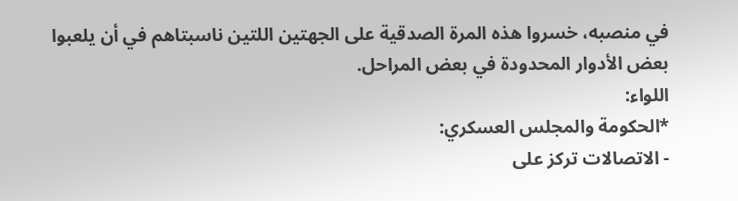في منصبه، خسروا هذه المرة الصدقية على الجهتين اللتين ناسبتاهم في أن يلعبوا بعض الأدوار المحدودة في بعض المراحل.
اللواء:
*الحكومة والمجلس العسكري:
- الاتصالات تركز على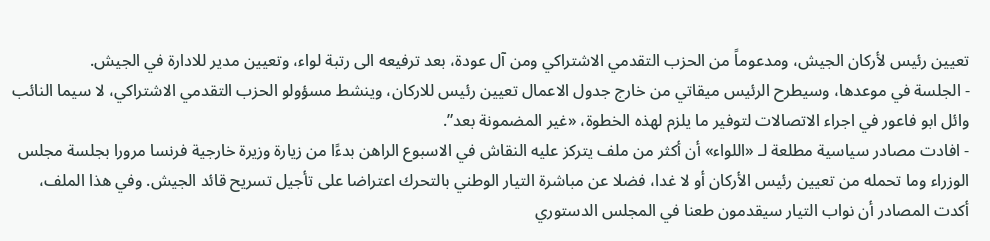تعيين رئيس لأركان الجيش، ومدعوماً من الحزب التقدمي الاشتراكي ومن آل عودة، بعد ترفيعه الى رتبة لواء، وتعيين مدير للادارة في الجيش.
- الجلسة في موعدها، وسيطرح الرئيس ميقاتي من خارج جدول الاعمال تعيين رئيس للاركان، وينشط مسؤولو الحزب التقدمي الاشتراكي، لا سيما النائب وائل ابو فاعور في اجراء الاتصالات لتوفير ما يلزم لهذه الخطوة، «غير المضمونة بعد”.
- افادت مصادر سياسية مطلعة لـ «اللواء» أن أكثر من ملف يتركز عليه النقاش في الاسبوع الراهن بدءًا من زيارة وزيرة خارجية فرنسا مرورا بجلسة مجلس الوزراء وما تحمله من تعيين رئيس الأركان أو لا غدا، فضلا عن مباشرة التيار الوطني بالتحرك اعتراضا على تأجيل تسريح قائد الجيش. وفي هذا الملف، أكدت المصادر أن نواب التيار سيقدمون طعنا في المجلس الدستوري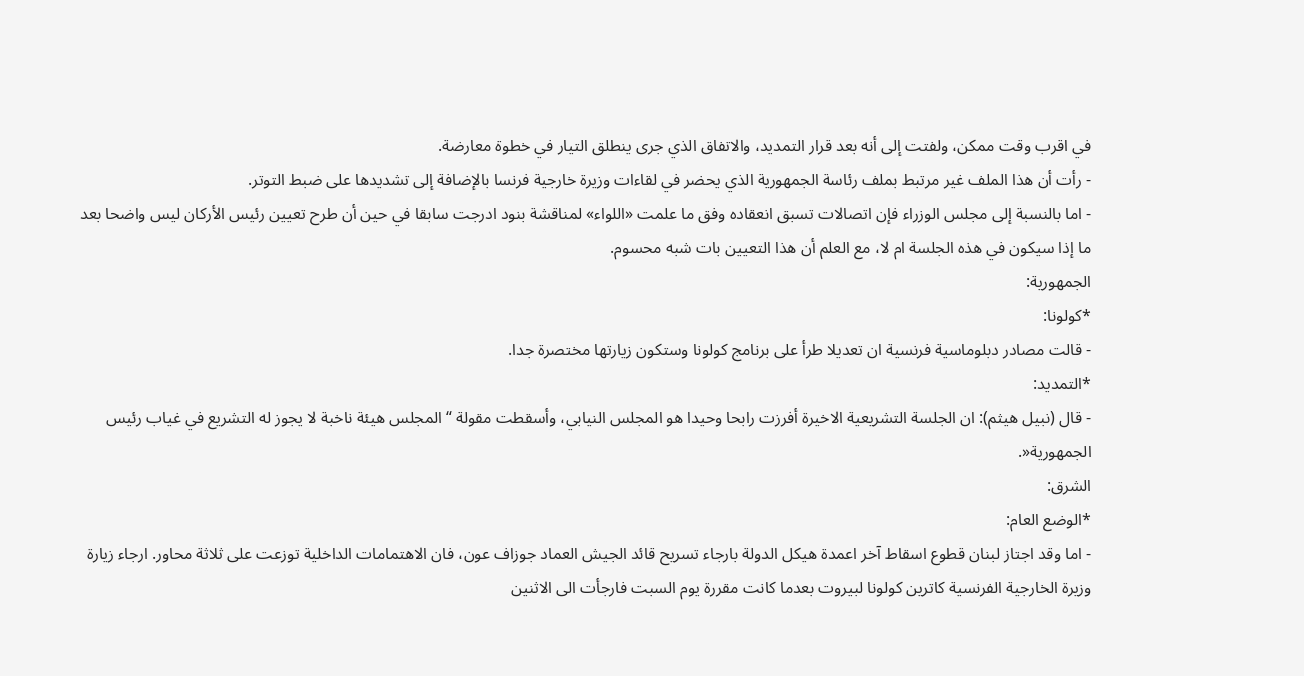في اقرب وقت ممكن، ولفتت إلى أنه بعد قرار التمديد، والاتفاق الذي جرى ينطلق التيار في خطوة معارضة.
- رأت أن هذا الملف غير مرتبط بملف رئاسة الجمهورية الذي يحضر في لقاءات وزيرة خارجية فرنسا بالإضافة إلى تشديدها على ضبط التوتر.
- اما بالنسبة إلى مجلس الوزراء فإن اتصالات تسبق انعقاده وفق ما علمت «اللواء» لمناقشة بنود ادرجت سابقا في حين أن طرح تعيين رئيس الأركان ليس واضحا بعد ما إذا سيكون في هذه الجلسة ام لا، مع العلم أن هذا التعيين بات شبه محسوم.
الجمهورية:
*كولونا:
- قالت مصادر دبلوماسية فرنسية ان تعديلا طرأ على برنامج كولونا وستكون زيارتها مختصرة جدا.
*التمديد:
- قال (نبيل هيثم): ان الجلسة التشريعية الاخيرة أفرزت رابحا وحيدا هو المجلس النيابي، وأسقطت مقولة “المجلس هيئة ناخبة لا يجوز له التشريع في غياب رئيس الجمهورية«.
الشرق:
*الوضع العام:
- اما وقد اجتاز لبنان قطوع اسقاط آخر اعمدة هيكل الدولة بارجاء تسريح قائد الجيش العماد جوزاف عون، فان الاهتمامات الداخلية توزعت على ثلاثة محاور. ارجاء زيارة وزيرة الخارجية الفرنسية كاترين كولونا لبيروت بعدما كانت مقررة يوم السبت فارجأت الى الاثنين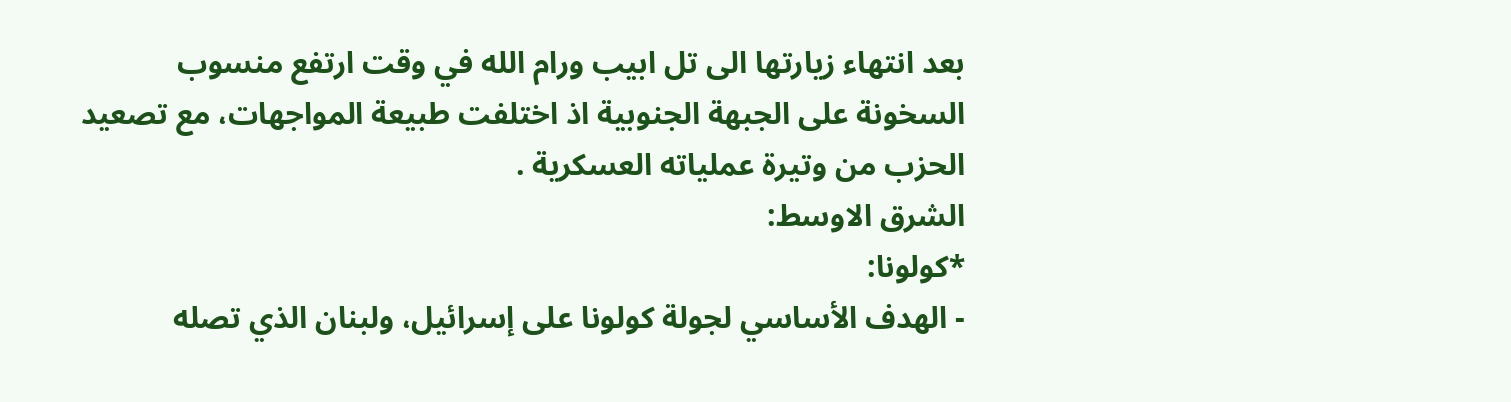بعد انتهاء زيارتها الى تل ابيب ورام الله في وقت ارتفع منسوب السخونة على الجبهة الجنوبية اذ اختلفت طبيعة المواجهات، مع تصعيد الحزب من وتيرة عملياته العسكرية .
الشرق الاوسط:
*كولونا:
- الهدف الأساسي لجولة كولونا على إسرائيل، ولبنان الذي تصله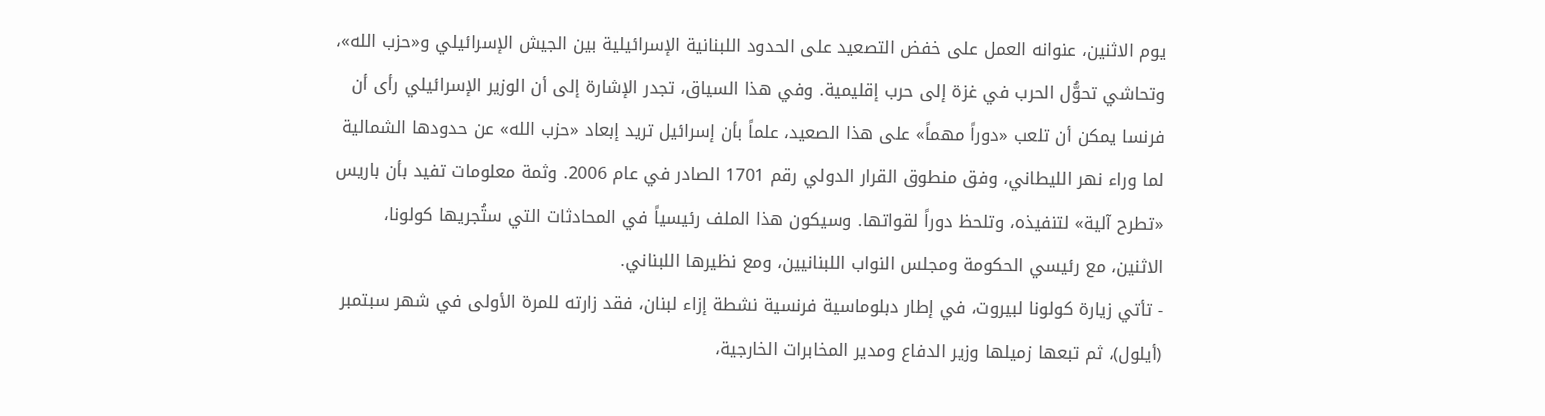يوم الاثنين، عنوانه العمل على خفض التصعيد على الحدود اللبنانية الإسرائيلية بين الجيش الإسرائيلي و«حزب الله»، وتحاشي تحوُّل الحرب في غزة إلى حرب إقليمية. وفي هذا السياق، تجدر الإشارة إلى أن الوزير الإسرائيلي رأى أن فرنسا يمكن أن تلعب «دوراً مهماً» على هذا الصعيد، علماً بأن إسرائيل تريد إبعاد «حزب الله» عن حدودها الشمالية لما وراء نهر الليطاني، وفق منطوق القرار الدولي رقم 1701 الصادر في عام 2006. وثمة معلومات تفيد بأن باريس «تطرح آلية» لتنفيذه، وتلحظ دوراً لقواتها. وسيكون هذا الملف رئيسياً في المحادثات التي ستُجريها كولونا، الاثنين، مع رئيسي الحكومة ومجلس النواب اللبنانيين، ومع نظيرها اللبناني.
- تأتي زيارة كولونا لبيروت، في إطار دبلوماسية فرنسية نشطة إزاء لبنان، فقد زارته للمرة الأولى في شهر سبتمبر (أيلول)، ثم تبعها زميلها وزير الدفاع ومدير المخابرات الخارجية،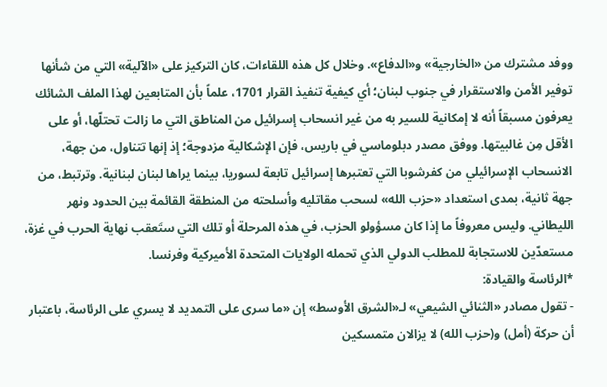ووفد مشترك من «الخارجية» و«الدفاع». وخلال كل هذه اللقاءات، كان التركيز على «الآلية» التي من شأنها توفير الأمن والاستقرار في جنوب لبنان؛ أي كيفية تنفيذ القرار 1701، علماً بأن المتابعين لهذا الملف الشائك يعرفون مسبقاً أنه لا إمكانية للسير به من غير انسحاب إسرائيل من المناطق التي ما زالت تحتلّها، أو على الأقل مِن غالبيتها. ووفق مصدر دبلوماسي في باريس، فإن الإشكالية مزدوجة؛ إذ إنها تتناول، من جهة، الانسحاب الإسرائيلي من كفرشوبا التي تعتبرها إسرائيل تابعة لسوريا، بينما يراها لبنان لبنانية. وترتبط، من جهة ثانية، بمدى استعداد «حزب الله» لسحب مقاتليه وأسلحته من المنطقة القائمة بين الحدود ونهر الليطاني. وليس معروفاً ما إذا كان مسؤولو الحزب، في هذه المرحلة أو تلك التي ستَعقب نهاية الحرب في غزة، مستعدّين للاستجابة للمطلب الدولي الذي تحمله الولايات المتحدة الأميركية وفرنسا.
*الرئاسة والقيادة:
- تقول مصادر «الثنائي الشيعي» لـ«الشرق الأوسط» إن «ما سرى على التمديد لا يسري على الرئاسة، باعتبار أن حركة (أمل) و(حزب الله) لا يزالان متمسكين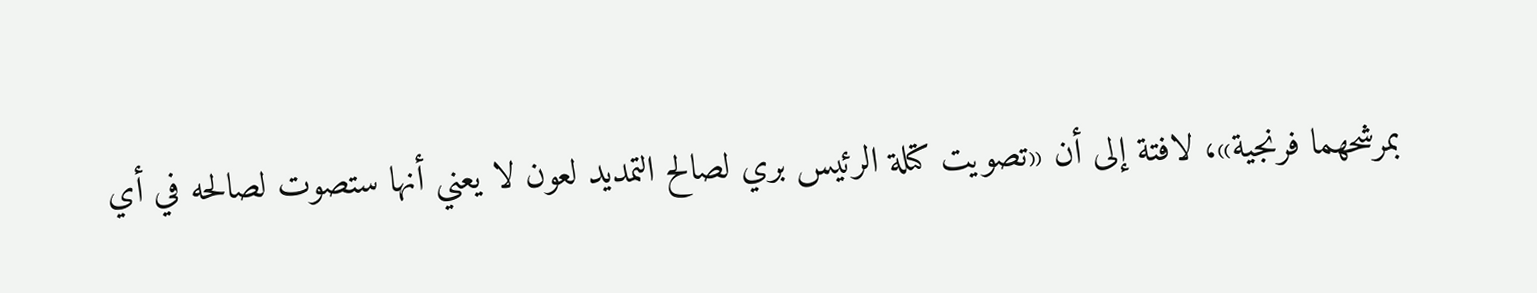بمرشحهما فرنجية»، لافتة إلى أن «تصويت كتلة الرئيس بري لصالح التمديد لعون لا يعني أنها ستصوت لصالحه في أي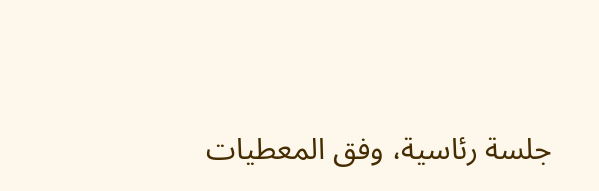جلسة رئاسية، وفق المعطيات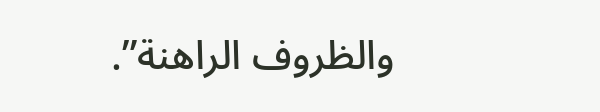والظروف الراهنة”.